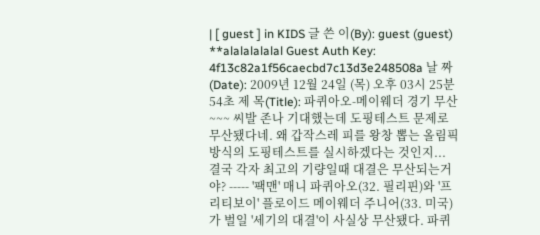| [ guest ] in KIDS 글 쓴 이(By): guest (guest) **alalalalalal Guest Auth Key: 4f13c82a1f56caecbd7c13d3e248508a 날 짜 (Date): 2009년 12월 24일 (목) 오후 03시 25분 54초 제 목(Title): 파퀴아오-메이웨더 경기 무산~~~ 씨발 존나 기대했는데 도핑테스트 문제로 무산됐다네. 왜 갑작스레 피를 왕창 뽑는 올림픽 방식의 도핑테스트를 실시하겠다는 것인지... 결국 각자 최고의 기량일때 대결은 무산되는거야? ----- '팩맨' 매니 파퀴아오(32. 필리핀)와 '프리티보이' 플로이드 메이웨더 주니어(33. 미국)가 벌일 '세기의 대결'이 사실상 무산됐다. 파퀴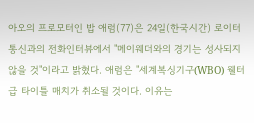아오의 프로모터인 밥 애럼(77)은 24일(한국시간) 로이터통신과의 전화인터뷰에서 "메이웨더와의 경기는 성사되지 않을 것"이라고 밝혔다. 애럼은 "세계복싱기구(WBO) 웰터급 타이틀 매치가 취소될 것이다. 이유는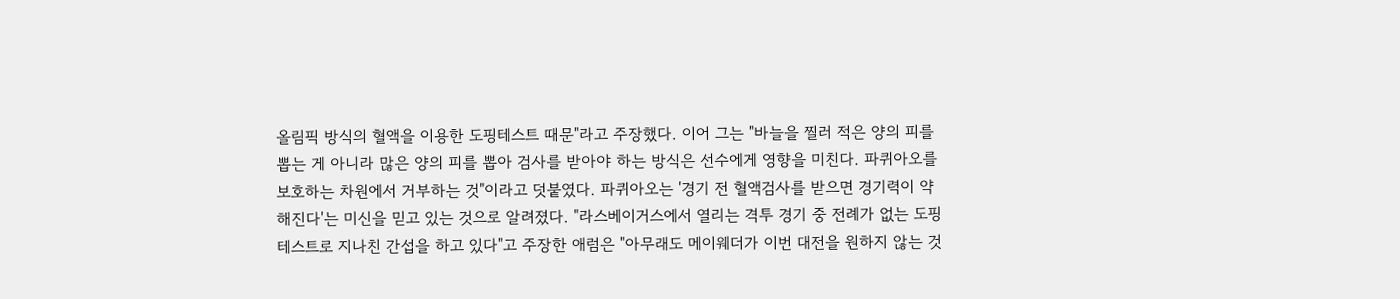올림픽 방식의 혈액을 이용한 도핑테스트 때문"라고 주장했다. 이어 그는 "바늘을 찔러 적은 양의 피를 뽑는 게 아니라 많은 양의 피를 뽑아 검사를 받아야 하는 방식은 선수에게 영향을 미친다. 파퀴아오를 보호하는 차원에서 거부하는 것"이라고 덧붙였다. 파퀴아오는 '경기 전 혈액검사를 받으면 경기력이 약해진다'는 미신을 믿고 있는 것으로 알려졌다. "라스베이거스에서 열리는 격투 경기 중 전례가 없는 도핑테스트로 지나친 간섭을 하고 있다"고 주장한 애럼은 "아무래도 메이웨더가 이번 대전을 원하지 않는 것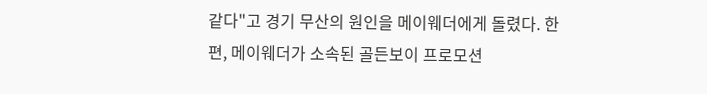같다"고 경기 무산의 원인을 메이웨더에게 돌렸다. 한편, 메이웨더가 소속된 골든보이 프로모션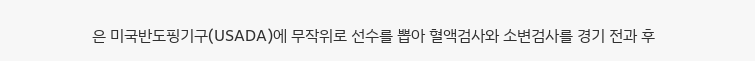은 미국반도핑기구(USADA)에 무작위로 선수를 뽑아 혈액검사와 소변검사를 경기 전과 후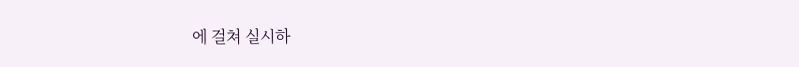에 걸쳐 실시하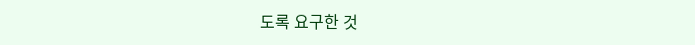도록 요구한 것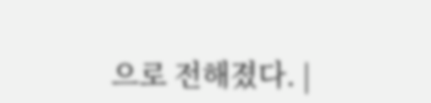으로 전해졌다. |